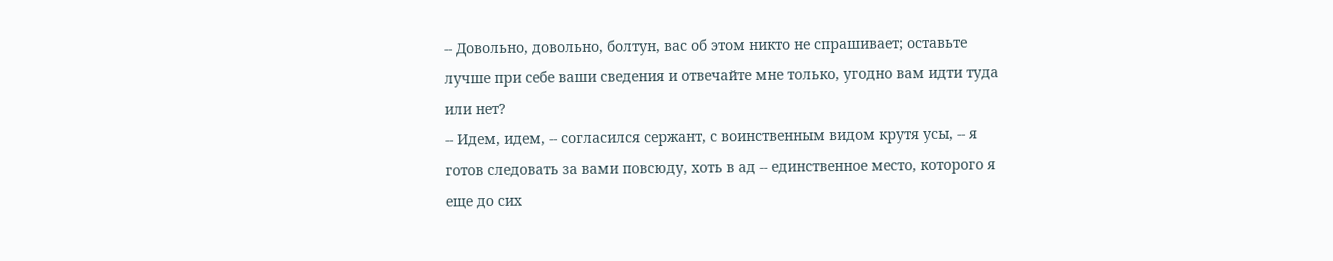-- Довольно, довольно, болтун, вас об этом никто не спрашивает; оставьте лучше при себе ваши сведения и отвечайте мне только, угодно вам идти туда или нет?
-- Идем, идем, -- согласился сержант, с воинственным видом крутя усы, -- я готов следовать за вами повсюду, хоть в ад -- единственное место, которого я еще до сих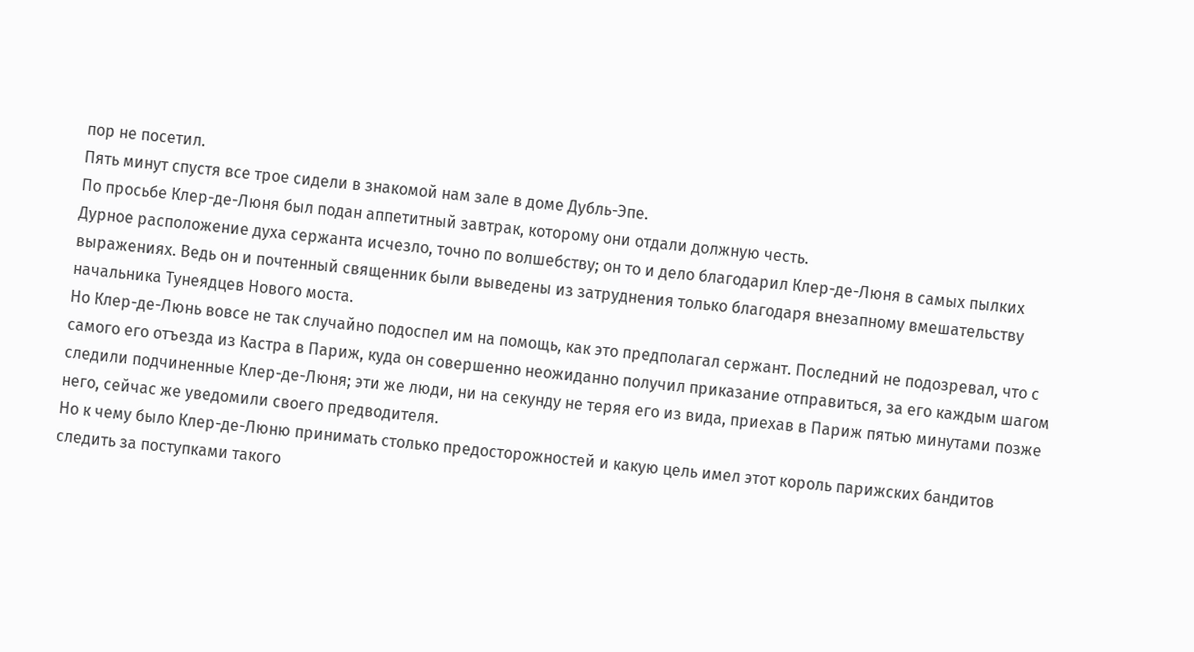пор не посетил.
Пять минут спустя все трое сидели в знакомой нам зале в доме Дубль-Эпе.
По просьбе Клер-де-Люня был подан аппетитный завтрак, которому они отдали должную честь.
Дурное расположение духа сержанта исчезло, точно по волшебству; он то и дело благодарил Клер-де-Люня в самых пылких выражениях. Ведь он и почтенный священник были выведены из затруднения только благодаря внезапному вмешательству начальника Тунеядцев Нового моста.
Но Клер-де-Люнь вовсе не так случайно подоспел им на помощь, как это предполагал сержант. Последний не подозревал, что с самого его отъезда из Кастра в Париж, куда он совершенно неожиданно получил приказание отправиться, за его каждым шагом следили подчиненные Клер-де-Люня; эти же люди, ни на секунду не теряя его из вида, приехав в Париж пятью минутами позже него, сейчас же уведомили своего предводителя.
Но к чему было Клер-де-Люню принимать столько предосторожностей и какую цель имел этот король парижских бандитов следить за поступками такого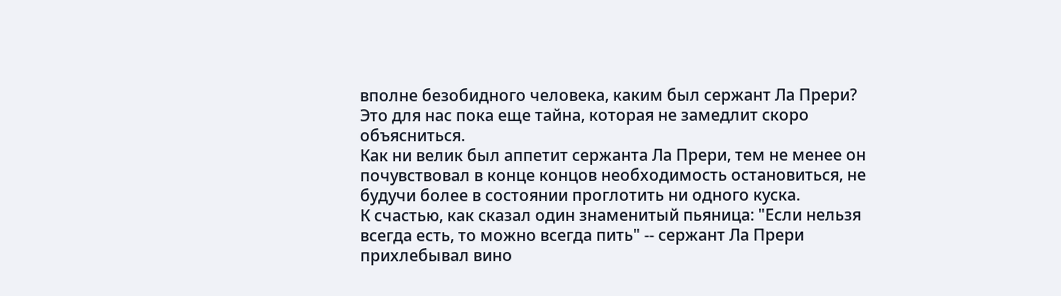вполне безобидного человека, каким был сержант Ла Прери?
Это для нас пока еще тайна, которая не замедлит скоро объясниться.
Как ни велик был аппетит сержанта Ла Прери, тем не менее он почувствовал в конце концов необходимость остановиться, не будучи более в состоянии проглотить ни одного куска.
К счастью, как сказал один знаменитый пьяница: "Если нельзя всегда есть, то можно всегда пить" -- сержант Ла Прери прихлебывал вино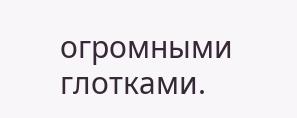огромными глотками.